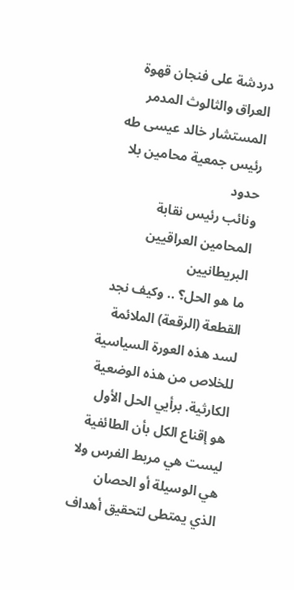دردشة على فنجان قهوة
العراق والثالوث المدمر
المستشار خالد عيسى طه
رئيس جمعية محامين بلا حدود
ونائب رئيس نقابة المحامين العراقيين البريطانيين
ما هو الحل؟ .. وكيف نجد القطعة (الرقعة) الملائمة لسد هذه العورة السياسية للخلاص من هذه الوضعية الكارثية. برأيي الحل الأول هو إقناع الكل بأن الطائفية ليست هي مربط الفرس ولا هي الوسيلة أو الحصان الذي يمتطى لتحقيق أهداف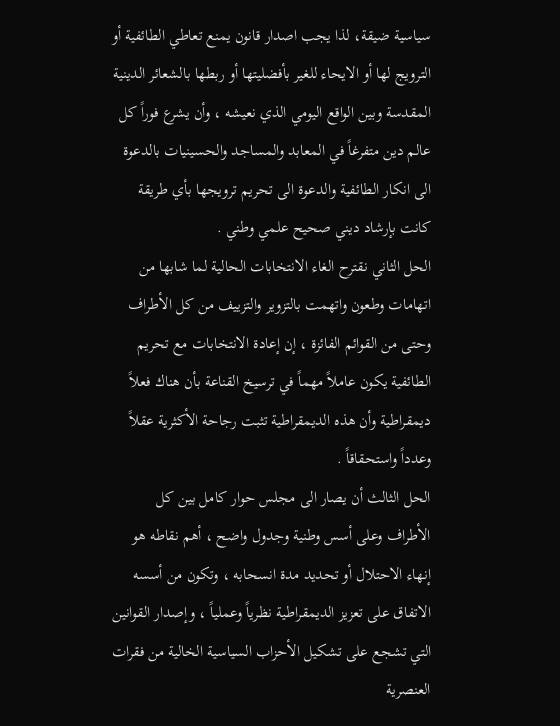سياسية ضيقة، لذا يجب اصدار قانون يمنع تعاطي الطائفية أو الترويج لها أو الايحاء للغير بأفضليتها أو ربطها بالشعائر الدينية المقدسة وبين الواقع اليومي الذي نعيشه ، وأن يشرع فوراً كل عالم دين متفرغاً في المعابد والمساجد والحسينيات بالدعوة الى انكار الطائفية والدعوة الى تحريم ترويجها بأي طريقة كانت بإرشاد ديني صحيح علمي وطني .
الحل الثاني نقترح الغاء الانتخابات الحالية لما شابها من اتهامات وطعون واتهمت بالتزوير والتزييف من كل الأطراف وحتى من القوائم الفائزة ، إن إعادة الانتخابات مع تحريم الطائفية يكون عاملاً مهماً في ترسيخ القناعة بأن هناك فعلاً ديمقراطية وأن هذه الديمقراطية تثبت رجاحة الأكثرية عقلاً وعدداً واستحقاقاً .
الحل الثالث أن يصار الى مجلس حوار كامل بين كل الأطراف وعلى أسس وطنية وجدول واضح ، أهم نقاطه هو إنهاء الاحتلال أو تحديد مدة انسحابه ، وتكون من أسسه الاتفاق على تعزيز الديمقراطية نظرياً وعملياً ، وإصدار القوانين التي تشجع على تشكيل الأحزاب السياسية الخالية من فقرات العنصرية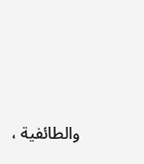والطائفية ،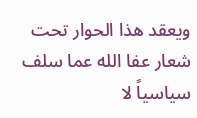ويعقد هذا الحوار تحت شعار عفا الله عما سلف سياسياً لا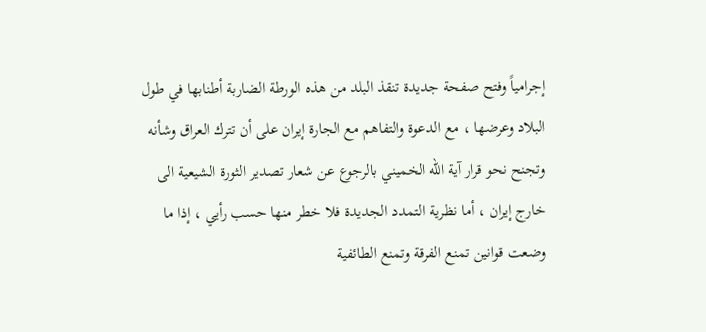إجرامياً وفتح صفحة جديدة تنقذ البلد من هذه الورطة الضاربة أطنابها في طول البلاد وعرضها ، مع الدعوة والتفاهم مع الجارة إيران على أن تترك العراق وشأنه وتجنح نحو قرار آية الله الخميني بالرجوع عن شعار تصدير الثورة الشيعية الى خارج إيران ، أما نظرية التمدد الجديدة فلا خطر منها حسب رأيي ، إذا ما وضعت قوانين تمنع الفرقة وتمنع الطائفية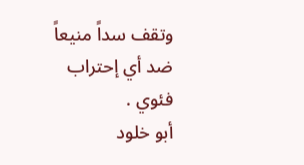وتقف سداً منيعاً ضد أي إحتراب فئوي .
أبو خلود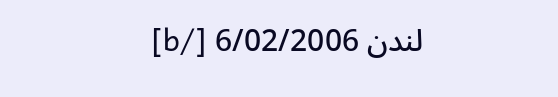لندن 6/02/2006 [/b]